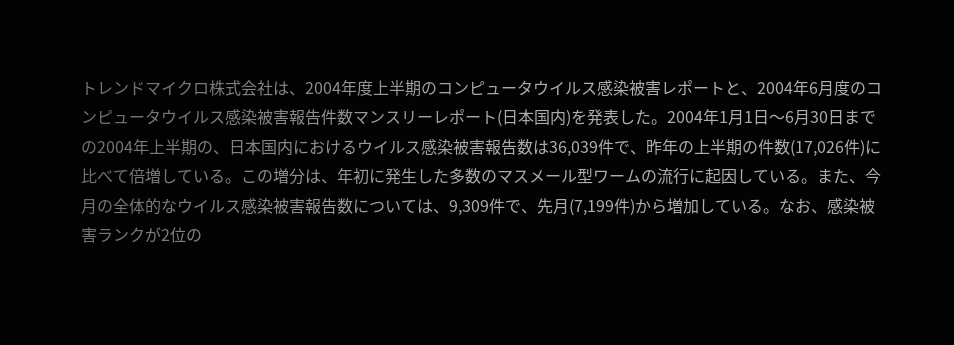トレンドマイクロ株式会社は、2004年度上半期のコンピュータウイルス感染被害レポートと、2004年6月度のコンピュータウイルス感染被害報告件数マンスリーレポート(日本国内)を発表した。2004年1月1日〜6月30日までの2004年上半期の、日本国内におけるウイルス感染被害報告数は36,039件で、昨年の上半期の件数(17,026件)に比べて倍増している。この増分は、年初に発生した多数のマスメール型ワームの流行に起因している。また、今月の全体的なウイルス感染被害報告数については、9,309件で、先月(7,199件)から増加している。なお、感染被害ランクが2位の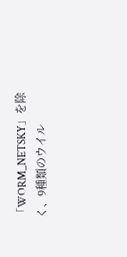「WORM_NETSKY」を除く、9種類のウイル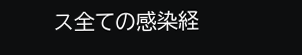ス全ての感染経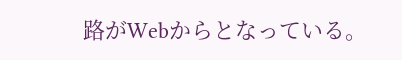路がWebからとなっている。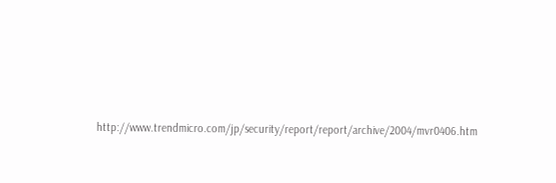http://www.trendmicro.com/jp/security/report/report/archive/2004/mvr0406.htm